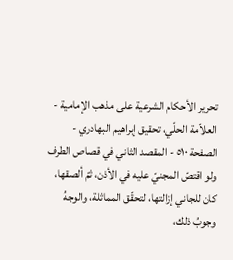تحرير الأحكام الشرعية على مذهب الإمامية - العلاّمة الحلّي، تحقيق إبراهيم البهادري - الصفحة ٥١٠ - المقصد الثاني في قصاص الطرف
ولو اقتصّ المجنيّ عليه في الأذن، ثمّ ألصقها، كان للجاني إزالتها، لتحقّق المماثلة، والوجهُ وجوبُ ذلك،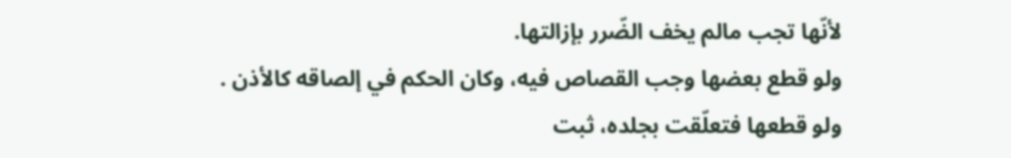لأنّها تجب مالم يخف الضّرر بإزالتها.
ولو قطع بعضها وجب القصاص فيه، وكان الحكم في إلصاقه كالأذن .
ولو قطعها فتعلّقت بجلده، ثبت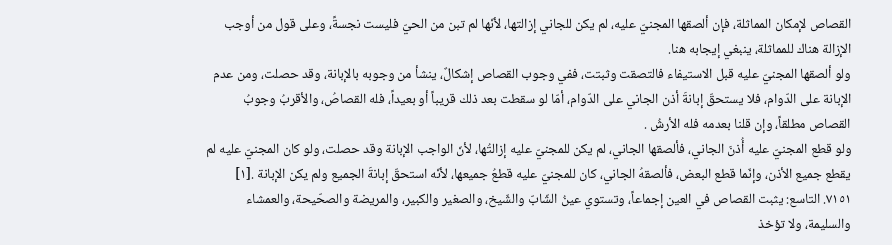القصاص لإمكان المماثلة، فإن ألصقها المجنيّ عليه، لم يكن للجاني إزالتها، لأنّها لم تبن من الحيّ فليست نجسةً، وعلى قول من أوجب الإزالة هناك للمماثلة، ينبغي إيجابه هنا.
ولو ألصقها المجنيّ عليه قبل الاستيفاء فالتصقت وثبتت، ففي وجوب القصاص إشكالٌ، ينشأ من وجوبه بالإبانة، وقد حصلت، ومن عدم الإبانة على الدّوام، فلا يستحقّ إبانةَ أذن الجاني على الدّوام، أمّا لو سقطت بعد ذلك قريباً أو بعيداً، فله القصاصُ، والأقربُ وجوبُ القصاص مطلقاً، وإن قلنا بعدمه فله الأرشُ .
ولو قطع المجنيّ عليه أُذنَ الجاني، فألصقها الجاني، لم يكن للمجنيّ عليه إزالتُها، لأنّ الواجب الإبانة وقد حصلت، ولو كان المجنيّ عليه لم يقطع جميع الأذن، وإنّما قطع البعض، فألصقهُ الجاني، كان للمجنيّ عليه قطعُ جميعها، لأنّه استحقّ إبانةَ الجميع ولم يكن الإبانة .[١]
٧١٥١. التاسع: يثبت القصاص في العين إجماعاً، وتستوي عينُ الشّابّ والشّيخ، والصغير والكبير، والمريضة والصحّيحة، والعمشاء والسليمة، ولا تؤخذ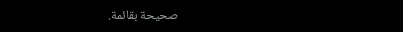صحيحة بقائمة.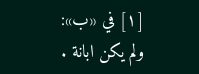[١] في «ب»: ولم يكن ابانة .